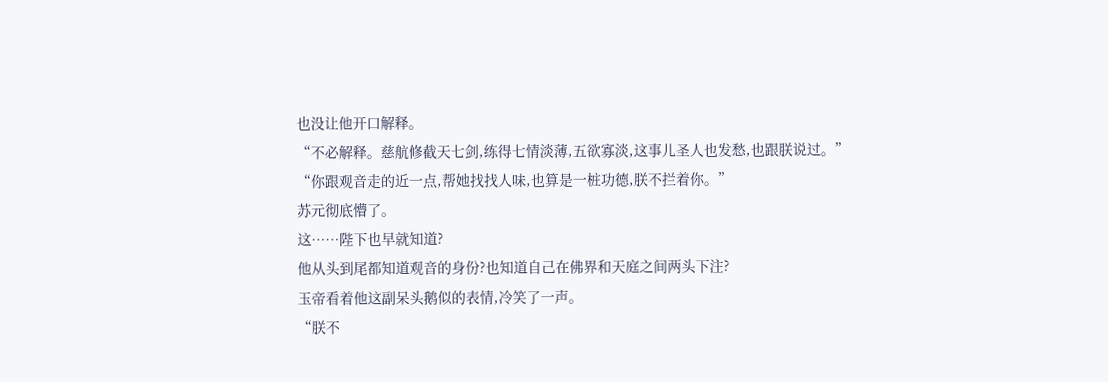也没让他开口解释。
“不必解释。慈航修截天七剑,练得七情淡薄,五欲寡淡,这事儿圣人也发愁,也跟朕说过。”
“你跟观音走的近一点,帮她找找人味,也算是一桩功德,朕不拦着你。”
苏元彻底懵了。
这……陛下也早就知道?
他从头到尾都知道观音的身份?也知道自己在佛界和天庭之间两头下注?
玉帝看着他这副呆头鹅似的表情,冷笑了一声。
“朕不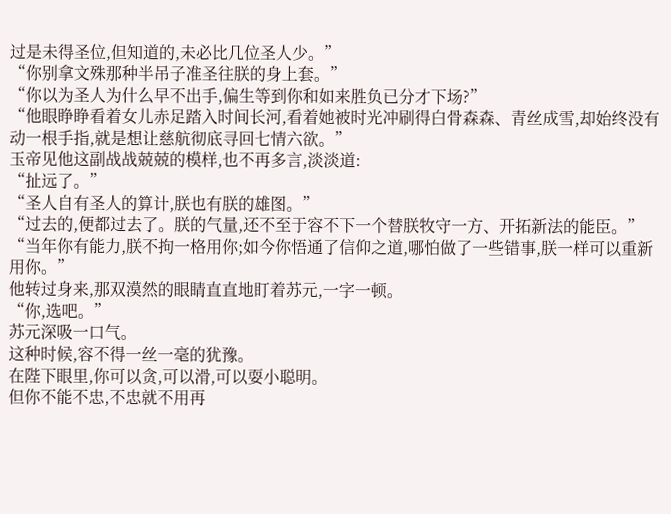过是未得圣位,但知道的,未必比几位圣人少。”
“你别拿文殊那种半吊子准圣往朕的身上套。”
“你以为圣人为什么早不出手,偏生等到你和如来胜负已分才下场?”
“他眼睁睁看着女儿赤足踏入时间长河,看着她被时光冲刷得白骨森森、青丝成雪,却始终没有动一根手指,就是想让慈航彻底寻回七情六欲。”
玉帝见他这副战战兢兢的模样,也不再多言,淡淡道:
“扯远了。”
“圣人自有圣人的算计,朕也有朕的雄图。”
“过去的,便都过去了。朕的气量,还不至于容不下一个替朕牧守一方、开拓新法的能臣。”
“当年你有能力,朕不拘一格用你;如今你悟通了信仰之道,哪怕做了一些错事,朕一样可以重新用你。”
他转过身来,那双漠然的眼睛直直地盯着苏元,一字一顿。
“你,选吧。”
苏元深吸一口气。
这种时候,容不得一丝一毫的犹豫。
在陛下眼里,你可以贪,可以滑,可以耍小聪明。
但你不能不忠,不忠就不用再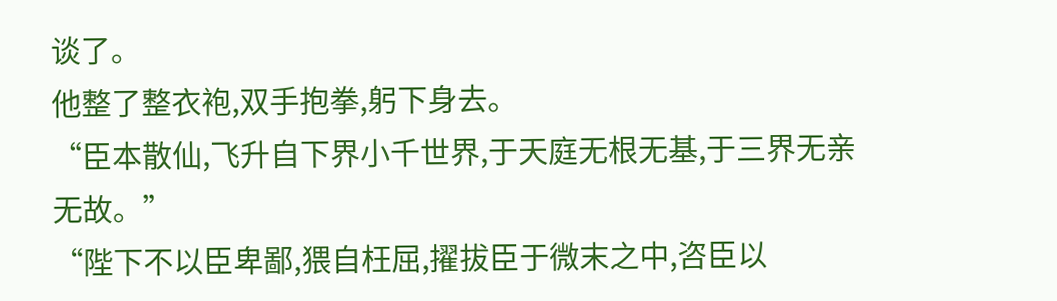谈了。
他整了整衣袍,双手抱拳,躬下身去。
“臣本散仙,飞升自下界小千世界,于天庭无根无基,于三界无亲无故。”
“陛下不以臣卑鄙,猥自枉屈,擢拔臣于微末之中,咨臣以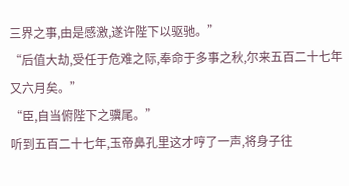三界之事,由是感激,遂许陛下以驱驰。”
“后值大劫,受任于危难之际,奉命于多事之秋,尔来五百二十七年又六月矣。”
“臣,自当俯陛下之骥尾。”
听到五百二十七年,玉帝鼻孔里这才哼了一声,将身子往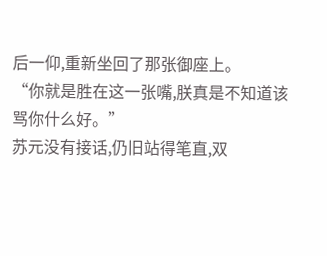后一仰,重新坐回了那张御座上。
“你就是胜在这一张嘴,朕真是不知道该骂你什么好。”
苏元没有接话,仍旧站得笔直,双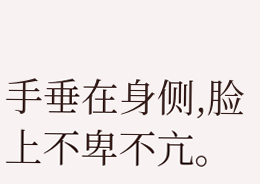手垂在身侧,脸上不卑不亢。